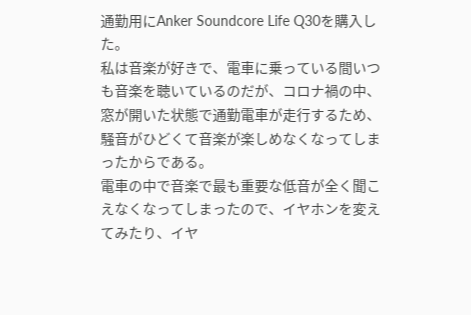通勤用にAnker Soundcore Life Q30を購入した。
私は音楽が好きで、電車に乗っている間いつも音楽を聴いているのだが、コロナ禍の中、窓が開いた状態で通勤電車が走行するため、騒音がひどくて音楽が楽しめなくなってしまったからである。
電車の中で音楽で最も重要な低音が全く聞こえなくなってしまったので、イヤホンを変えてみたり、イヤ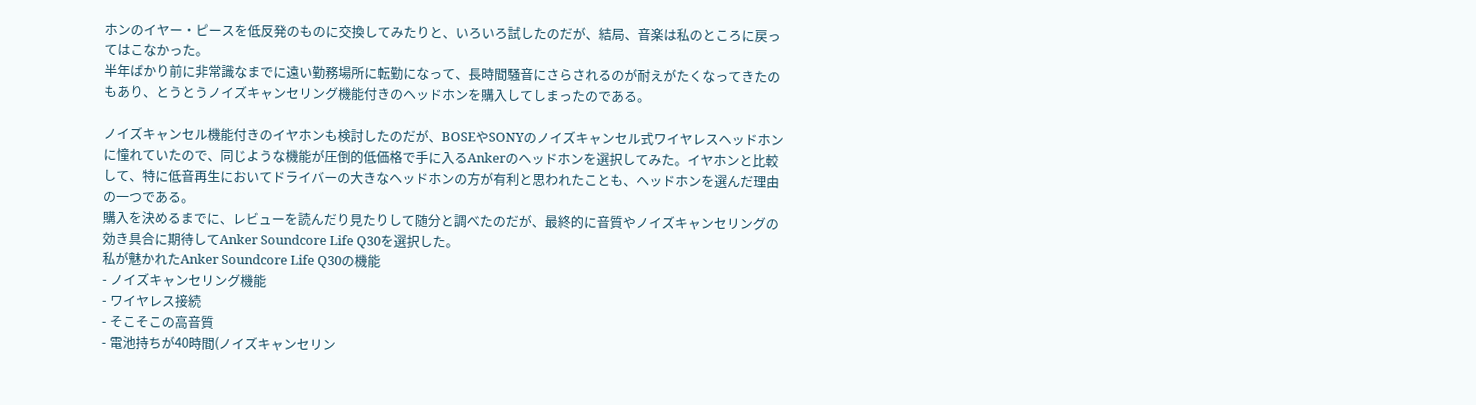ホンのイヤー・ピースを低反発のものに交換してみたりと、いろいろ試したのだが、結局、音楽は私のところに戻ってはこなかった。
半年ばかり前に非常識なまでに遠い勤務場所に転勤になって、長時間騒音にさらされるのが耐えがたくなってきたのもあり、とうとうノイズキャンセリング機能付きのヘッドホンを購入してしまったのである。

ノイズキャンセル機能付きのイヤホンも検討したのだが、BOSEやSONYのノイズキャンセル式ワイヤレスヘッドホンに憧れていたので、同じような機能が圧倒的低価格で手に入るAnkerのヘッドホンを選択してみた。イヤホンと比較して、特に低音再生においてドライバーの大きなヘッドホンの方が有利と思われたことも、ヘッドホンを選んだ理由の一つである。
購入を決めるまでに、レビューを読んだり見たりして随分と調べたのだが、最終的に音質やノイズキャンセリングの効き具合に期待してAnker Soundcore Life Q30を選択した。
私が魅かれたAnker Soundcore Life Q30の機能
- ノイズキャンセリング機能
- ワイヤレス接続
- そこそこの高音質
- 電池持ちが40時間(ノイズキャンセリン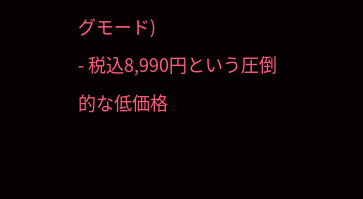グモード)
- 税込8,990円という圧倒的な低価格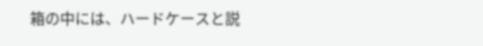箱の中には、ハードケースと説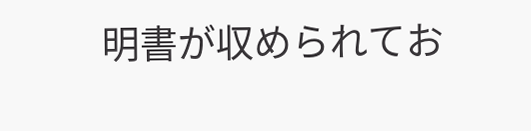明書が収められてお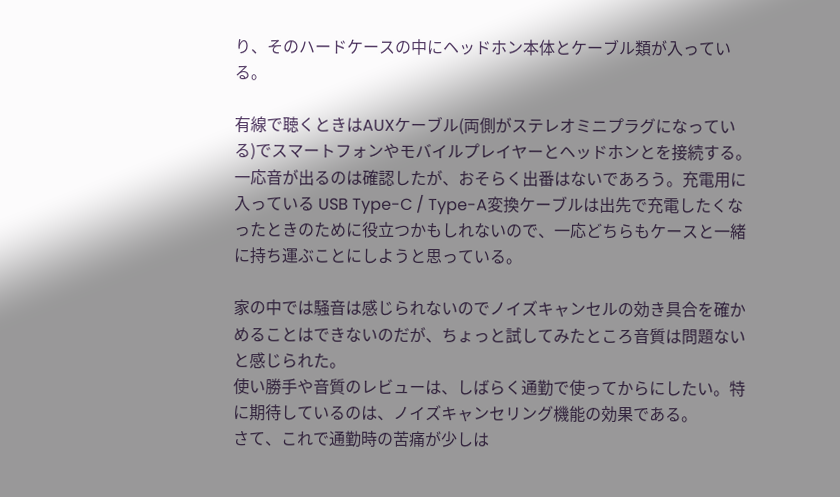り、そのハードケースの中にヘッドホン本体とケーブル類が入っている。

有線で聴くときはAUXケーブル(両側がステレオミニプラグになっている)でスマートフォンやモバイルプレイヤーとヘッドホンとを接続する。一応音が出るのは確認したが、おそらく出番はないであろう。充電用に入っている USB Type-C / Type-A変換ケーブルは出先で充電したくなったときのために役立つかもしれないので、一応どちらもケースと一緒に持ち運ぶことにしようと思っている。

家の中では騒音は感じられないのでノイズキャンセルの効き具合を確かめることはできないのだが、ちょっと試してみたところ音質は問題ないと感じられた。
使い勝手や音質のレビューは、しばらく通勤で使ってからにしたい。特に期待しているのは、ノイズキャンセリング機能の効果である。
さて、これで通勤時の苦痛が少しは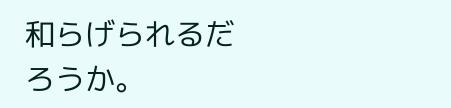和らげられるだろうか。